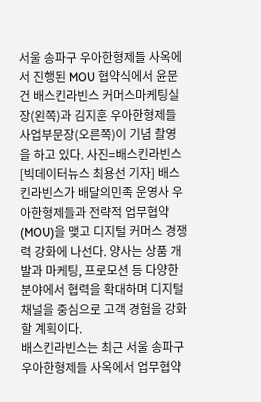서울 송파구 우아한형제들 사옥에서 진행된 MOU 협약식에서 윤문건 배스킨라빈스 커머스마케팅실장(왼쪽)과 김지훈 우아한형제들 사업부문장(오른쪽)이 기념 촬영을 하고 있다. 사진=배스킨라빈스
[빅데이터뉴스 최용선 기자] 배스킨라빈스가 배달의민족 운영사 우아한형제들과 전략적 업무협약(MOU)을 맺고 디지털 커머스 경쟁력 강화에 나선다. 양사는 상품 개발과 마케팅, 프로모션 등 다양한 분야에서 협력을 확대하며 디지털 채널을 중심으로 고객 경험을 강화할 계획이다.
배스킨라빈스는 최근 서울 송파구 우아한형제들 사옥에서 업무협약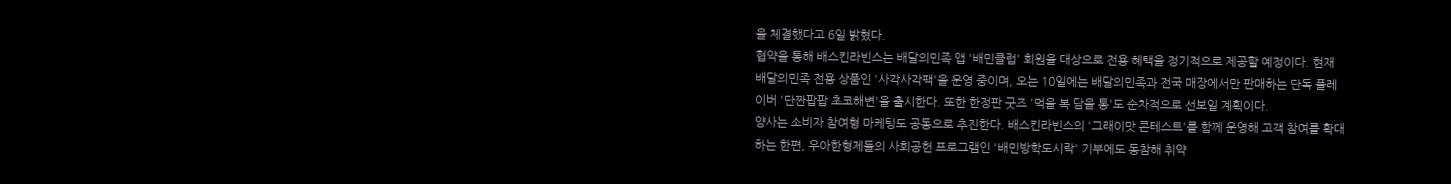을 체결했다고 6일 밝혔다.
협약을 통해 배스킨라빈스는 배달의민족 앱 '배민클럽' 회원을 대상으로 전용 혜택을 정기적으로 제공할 예정이다. 현재 배달의민족 전용 상품인 '사각사각팩'을 운영 중이며, 오는 10일에는 배달의민족과 전국 매장에서만 판매하는 단독 플레이버 '단짠팝팝 초코해변'을 출시한다. 또한 한정판 굿즈 '먹을 복 담을 통'도 순차적으로 선보일 계획이다.
양사는 소비자 참여형 마케팅도 공동으로 추진한다. 배스킨라빈스의 '그래이맛 콘테스트'를 함께 운영해 고객 참여를 확대하는 한편, 우아한형제들의 사회공헌 프로그램인 '배민방학도시락' 기부에도 동참해 취약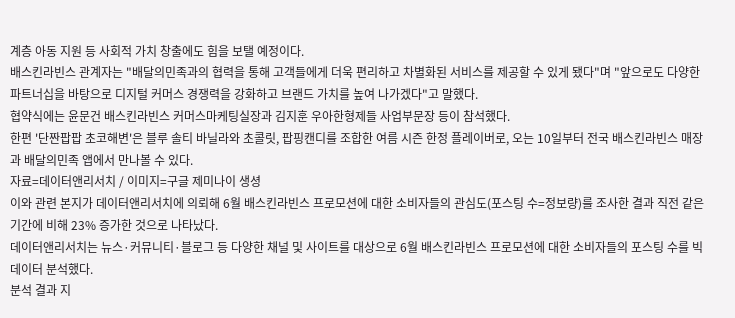계층 아동 지원 등 사회적 가치 창출에도 힘을 보탤 예정이다.
배스킨라빈스 관계자는 "배달의민족과의 협력을 통해 고객들에게 더욱 편리하고 차별화된 서비스를 제공할 수 있게 됐다"며 "앞으로도 다양한 파트너십을 바탕으로 디지털 커머스 경쟁력을 강화하고 브랜드 가치를 높여 나가겠다"고 말했다.
협약식에는 윤문건 배스킨라빈스 커머스마케팅실장과 김지훈 우아한형제들 사업부문장 등이 참석했다.
한편 '단짠팝팝 초코해변'은 블루 솔티 바닐라와 초콜릿, 팝핑캔디를 조합한 여름 시즌 한정 플레이버로, 오는 10일부터 전국 배스킨라빈스 매장과 배달의민족 앱에서 만나볼 수 있다.
자료=데이터앤리서치 / 이미지=구글 제미나이 생셩
이와 관련 본지가 데이터앤리서치에 의뢰해 6월 배스킨라빈스 프로모션에 대한 소비자들의 관심도(포스팅 수=정보량)를 조사한 결과 직전 같은 기간에 비해 23% 증가한 것으로 나타났다.
데이터앤리서치는 뉴스·커뮤니티·블로그 등 다양한 채널 및 사이트를 대상으로 6월 배스킨라빈스 프로모션에 대한 소비자들의 포스팅 수를 빅데이터 분석했다.
분석 결과 지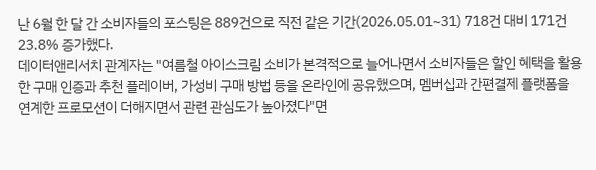난 6월 한 달 간 소비자들의 포스팅은 889건으로 직전 같은 기간(2026.05.01~31) 718건 대비 171건 23.8% 증가했다.
데이터앤리서치 관계자는 "여름철 아이스크림 소비가 본격적으로 늘어나면서 소비자들은 할인 혜택을 활용한 구매 인증과 추천 플레이버, 가성비 구매 방법 등을 온라인에 공유했으며, 멤버십과 간편결제 플랫폼을 연계한 프로모션이 더해지면서 관련 관심도가 높아졌다"면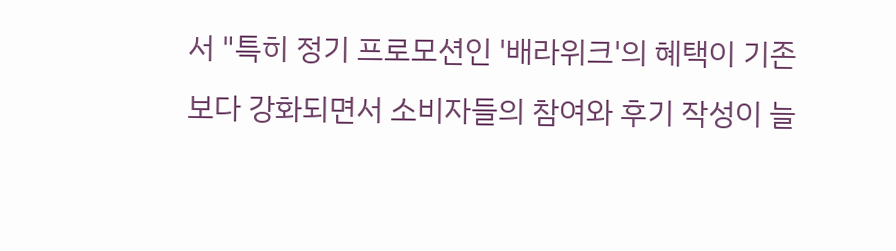서 "특히 정기 프로모션인 '배라위크'의 혜택이 기존보다 강화되면서 소비자들의 참여와 후기 작성이 늘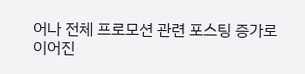어나 전체 프로모션 관련 포스팅 증가로 이어진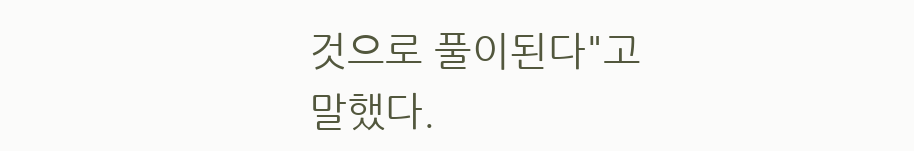것으로 풀이된다"고 말했다.